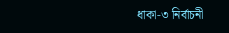ধাকা‑৩ নির্বাচনী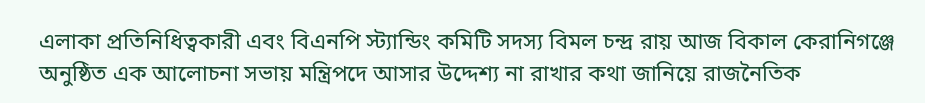এলাকা প্রতিনিধিত্বকারী এবং বিএনপি স্ট্যান্ডিং কমিটি সদস্য বিমল চন্দ্র রায় আজ বিকাল কেরানিগঞ্জে অনুষ্ঠিত এক আলোচনা সভায় মন্ত্রিপদে আসার উদ্দেশ্য না রাখার কথা জানিয়ে রাজনৈতিক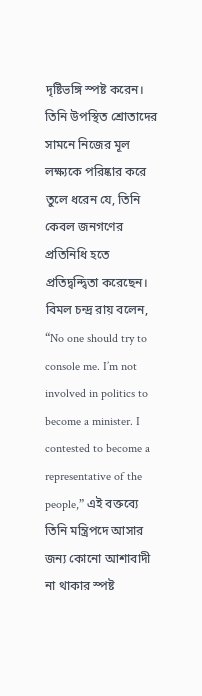দৃষ্টিভঙ্গি স্পষ্ট করেন। তিনি উপস্থিত শ্রোতাদের সামনে নিজের মূল লক্ষ্যকে পরিষ্কার করে তুলে ধরেন যে, তিনি কেবল জনগণের প্রতিনিধি হতে প্রতিদ্বন্দ্বিতা করেছেন।
বিমল চন্দ্র রায় বলেন, “No one should try to console me. I’m not involved in politics to become a minister. I contested to become a representative of the people,” এই বক্তব্যে তিনি মন্ত্রিপদে আসার জন্য কোনো আশাবাদী না থাকার স্পষ্ট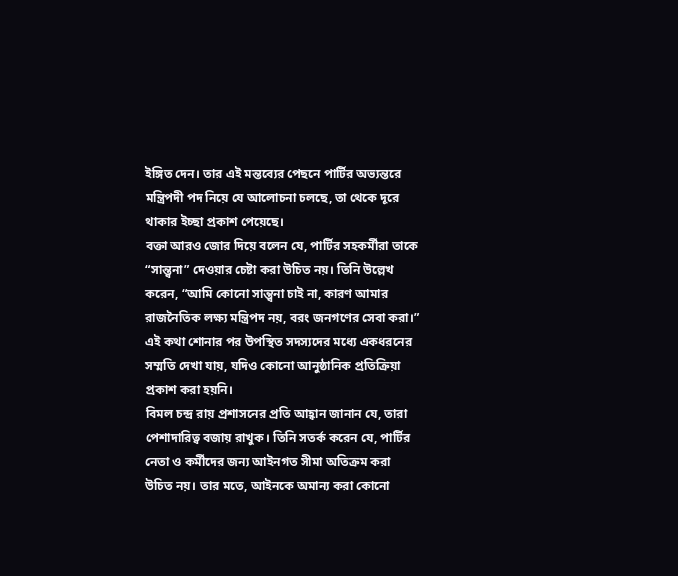ইঙ্গিত দেন। তার এই মন্তব্যের পেছনে পার্টির অভ্যন্তরে মন্ত্রিপদী পদ নিয়ে যে আলোচনা চলছে, তা থেকে দূরে থাকার ইচ্ছা প্রকাশ পেয়েছে।
বক্তা আরও জোর দিয়ে বলেন যে, পার্টির সহকর্মীরা তাকে “সান্ত্বনা” দেওয়ার চেষ্টা করা উচিত নয়। তিনি উল্লেখ করেন, “আমি কোনো সান্ত্বনা চাই না, কারণ আমার রাজনৈতিক লক্ষ্য মন্ত্রিপদ নয়, বরং জনগণের সেবা করা।” এই কথা শোনার পর উপস্থিত সদস্যদের মধ্যে একধরনের সম্মতি দেখা যায়, যদিও কোনো আনুষ্ঠানিক প্রতিক্রিয়া প্রকাশ করা হয়নি।
বিমল চন্দ্র রায় প্রশাসনের প্রতি আহ্বান জানান যে, তারা পেশাদারিত্ব বজায় রাখুক। তিনি সতর্ক করেন যে, পার্টির নেতা ও কর্মীদের জন্য আইনগত সীমা অতিক্রম করা উচিত নয়। তার মতে, আইনকে অমান্য করা কোনো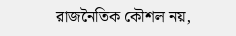রাজনৈতিক কৌশল নয়,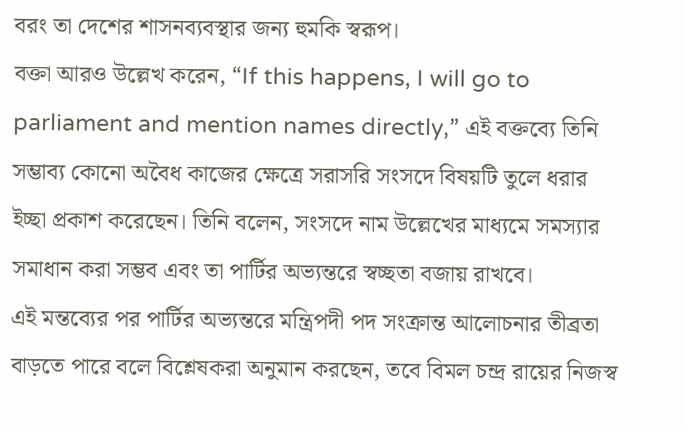বরং তা দেশের শাসনব্যবস্থার জন্য হুমকি স্বরূপ।
বক্তা আরও উল্লেখ করেন, “If this happens, I will go to parliament and mention names directly,” এই বক্তব্যে তিনি সম্ভাব্য কোনো অবৈধ কাজের ক্ষেত্রে সরাসরি সংসদে বিষয়টি তুলে ধরার ইচ্ছা প্রকাশ করেছেন। তিনি বলেন, সংসদে নাম উল্লেখের মাধ্যমে সমস্যার সমাধান করা সম্ভব এবং তা পার্টির অভ্যন্তরে স্বচ্ছতা বজায় রাখবে।
এই মন্তব্যের পর পার্টির অভ্যন্তরে মন্ত্রিপদী পদ সংক্রান্ত আলোচনার তীব্রতা বাড়তে পারে বলে বিশ্লেষকরা অনুমান করছেন, তবে বিমল চন্দ্র রায়ের নিজস্ব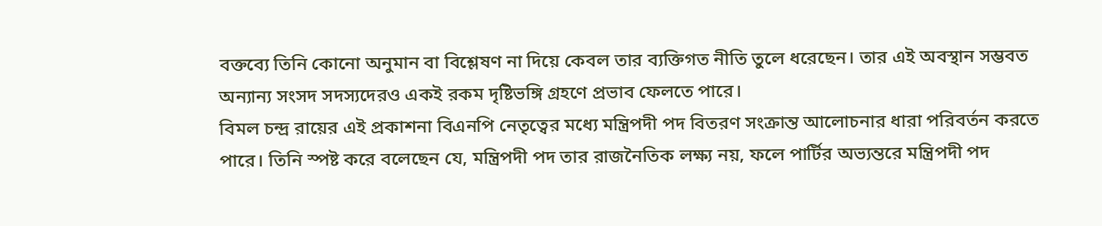বক্তব্যে তিনি কোনো অনুমান বা বিশ্লেষণ না দিয়ে কেবল তার ব্যক্তিগত নীতি তুলে ধরেছেন। তার এই অবস্থান সম্ভবত অন্যান্য সংসদ সদস্যদেরও একই রকম দৃষ্টিভঙ্গি গ্রহণে প্রভাব ফেলতে পারে।
বিমল চন্দ্র রায়ের এই প্রকাশনা বিএনপি নেতৃত্বের মধ্যে মন্ত্রিপদী পদ বিতরণ সংক্রান্ত আলোচনার ধারা পরিবর্তন করতে পারে। তিনি স্পষ্ট করে বলেছেন যে, মন্ত্রিপদী পদ তার রাজনৈতিক লক্ষ্য নয়, ফলে পার্টির অভ্যন্তরে মন্ত্রিপদী পদ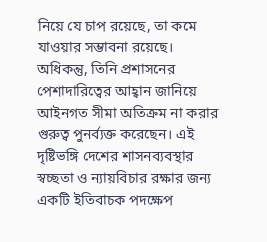নিয়ে যে চাপ রয়েছে, তা কমে যাওয়ার সম্ভাবনা রয়েছে।
অধিকন্তু, তিনি প্রশাসনের পেশাদারিত্বের আহ্বান জানিয়ে আইনগত সীমা অতিক্রম না করার গুরুত্ব পুনর্ব্যক্ত করেছেন। এই দৃষ্টিভঙ্গি দেশের শাসনব্যবস্থার স্বচ্ছতা ও ন্যায়বিচার রক্ষার জন্য একটি ইতিবাচক পদক্ষেপ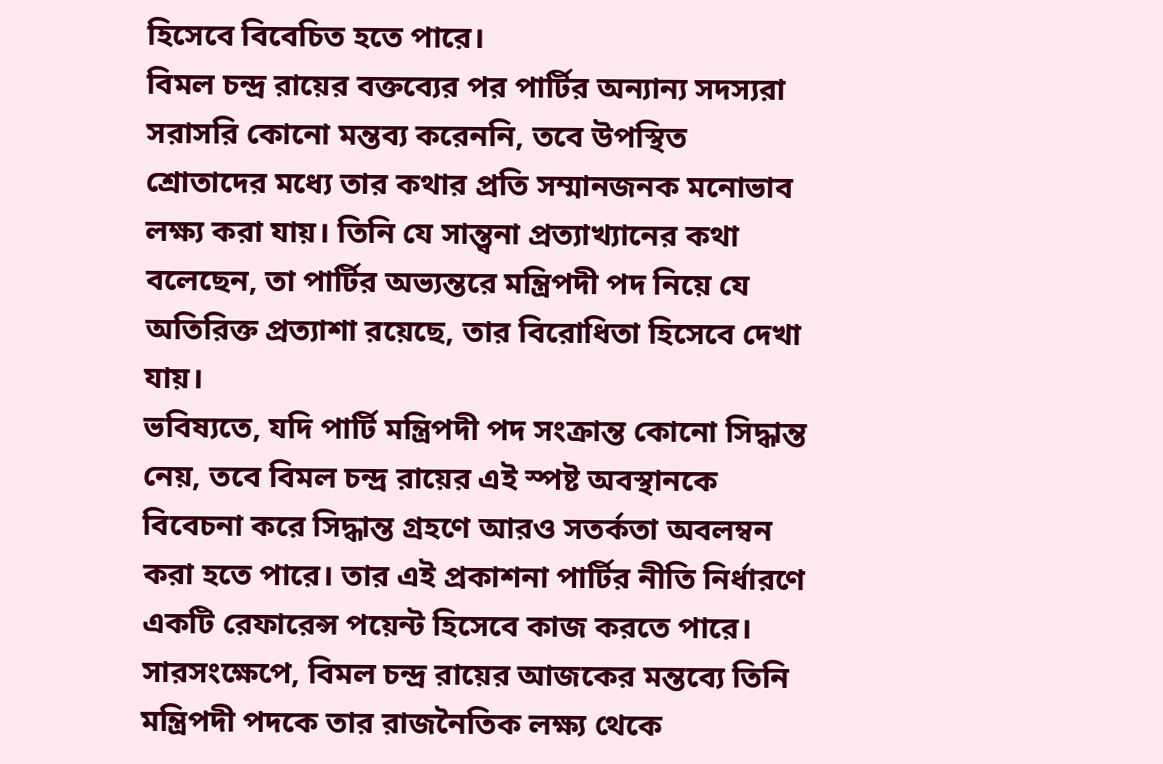হিসেবে বিবেচিত হতে পারে।
বিমল চন্দ্র রায়ের বক্তব্যের পর পার্টির অন্যান্য সদস্যরা সরাসরি কোনো মন্তব্য করেননি, তবে উপস্থিত শ্রোতাদের মধ্যে তার কথার প্রতি সম্মানজনক মনোভাব লক্ষ্য করা যায়। তিনি যে সান্ত্বনা প্রত্যাখ্যানের কথা বলেছেন, তা পার্টির অভ্যন্তরে মন্ত্রিপদী পদ নিয়ে যে অতিরিক্ত প্রত্যাশা রয়েছে, তার বিরোধিতা হিসেবে দেখা যায়।
ভবিষ্যতে, যদি পার্টি মন্ত্রিপদী পদ সংক্রান্ত কোনো সিদ্ধান্ত নেয়, তবে বিমল চন্দ্র রায়ের এই স্পষ্ট অবস্থানকে বিবেচনা করে সিদ্ধান্ত গ্রহণে আরও সতর্কতা অবলম্বন করা হতে পারে। তার এই প্রকাশনা পার্টির নীতি নির্ধারণে একটি রেফারেন্স পয়েন্ট হিসেবে কাজ করতে পারে।
সারসংক্ষেপে, বিমল চন্দ্র রায়ের আজকের মন্তব্যে তিনি মন্ত্রিপদী পদকে তার রাজনৈতিক লক্ষ্য থেকে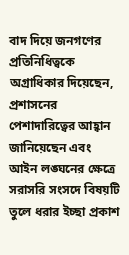বাদ দিয়ে জনগণের প্রতিনিধিত্বকে অগ্রাধিকার দিয়েছেন, প্রশাসনের পেশাদারিত্বের আহ্বান জানিয়েছেন এবং আইন লঙ্ঘনের ক্ষেত্রে সরাসরি সংসদে বিষয়টি তুলে ধরার ইচ্ছা প্রকাশ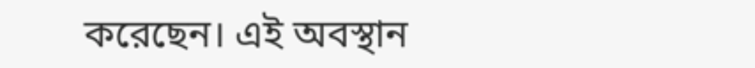করেছেন। এই অবস্থান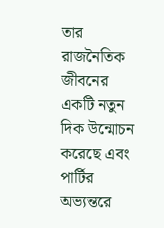তার রাজনৈতিক জীবনের একটি নতুন দিক উন্মোচন করেছে এবং পার্টির অভ্যন্তরে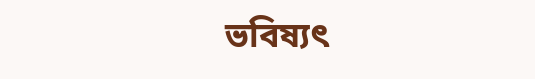ভবিষ্যৎ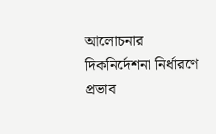আলোচনার দিকনির্দেশনা নির্ধারণে প্রভাব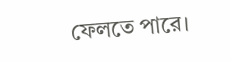ফেলতে পারে।